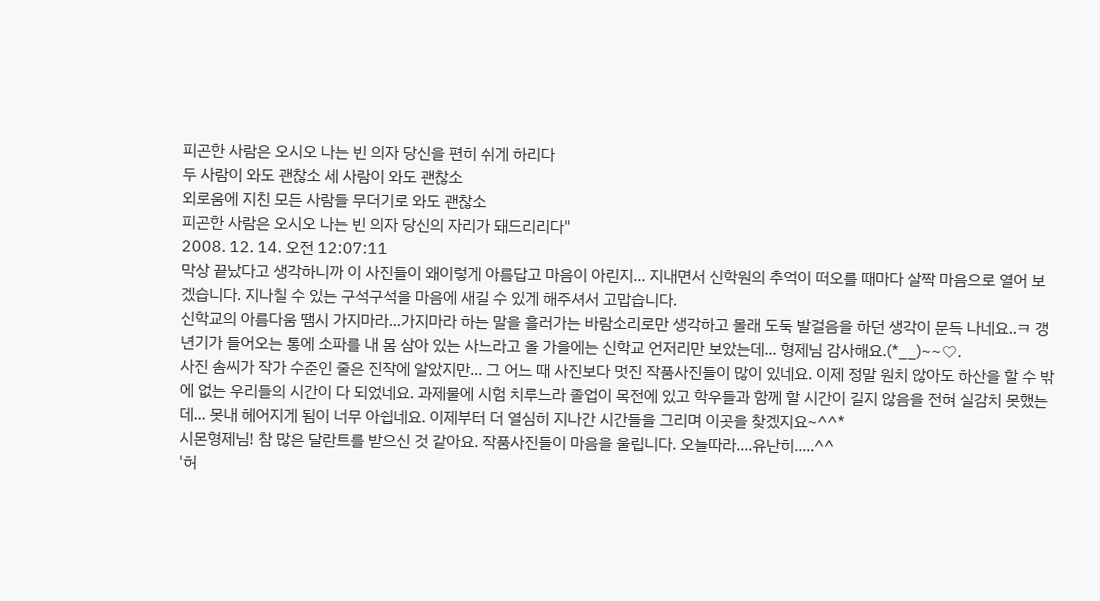피곤한 사람은 오시오 나는 빈 의자 당신을 편히 쉬게 하리다
두 사람이 와도 괜찮소 세 사람이 와도 괜찮소
외로움에 지친 모든 사람들 무더기로 와도 괜찮소
피곤한 사람은 오시오 나는 빈 의자 당신의 자리가 돼드리리다"
2008. 12. 14. 오전 12:07:11
막상 끝났다고 생각하니까 이 사진들이 왜이렇게 아름답고 마음이 아린지... 지내면서 신학원의 추억이 떠오를 때마다 살짝 마음으로 열어 보겠습니다. 지나칠 수 있는 구석구석을 마음에 새길 수 있게 해주셔서 고맙습니다.
신학교의 아름다움 땜시 가지마라...가지마라 하는 말을 흘러가는 바람소리로만 생각하고 몰래 도둑 발걸음을 하던 생각이 문득 나네요..ㅋ 갱년기가 들어오는 통에 소파를 내 몸 삼아 있는 사느라고 올 가을에는 신학교 언저리만 보았는데... 형제님 감사해요.(*__)~~♡.
사진 솜씨가 작가 수준인 줄은 진작에 알았지만... 그 어느 때 사진보다 멋진 작품사진들이 많이 있네요. 이제 정말 원치 않아도 하산을 할 수 밖에 없는 우리들의 시간이 다 되었네요. 과제물에 시험 치루느라 졸업이 목전에 있고 학우들과 함께 할 시간이 길지 않음을 전혀 실감치 못했는데... 못내 헤어지게 됨이 너무 아쉽네요. 이제부터 더 열심히 지나간 시간들을 그리며 이곳을 찾겠지요~^^*
시몬형제님! 참 많은 달란트를 받으신 것 같아요. 작품사진들이 마음을 울립니다. 오늘따라....유난히.....^^
'허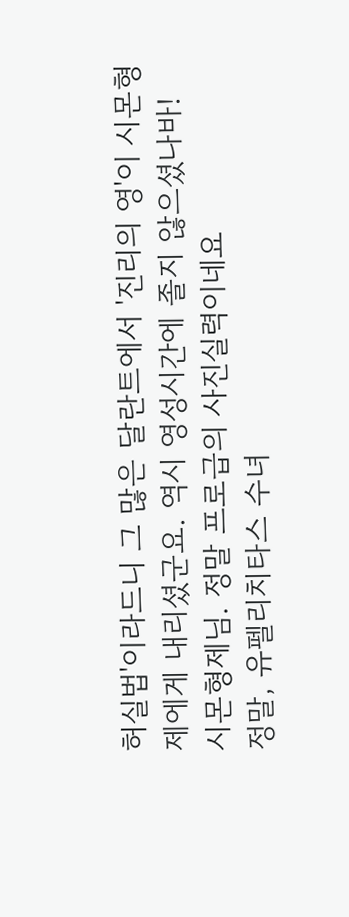허실법'이라드니 그 많은 달란트에서 '진리의 영'이 시몬형제에게 내리셨군요. 역시 영성시간에 졸지 않으셨나바!
시몬형제님. 정말 프로급의 사진실력이네요
정말, 유펠리치타스 수녀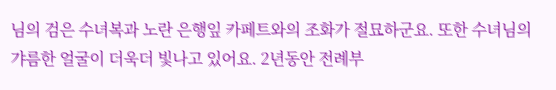님의 검은 수녀복과 노란 은행잎 카페트와의 조화가 절묘하군요. 또한 수녀님의 갸름한 얼굴이 더욱더 빛나고 있어요. 2년동안 전례부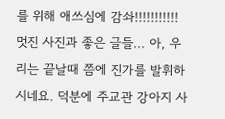를 위해 애쓰심에 감솨!!!!!!!!!!!
멋진 사진과 좋은 글들... 아, 우리는 끝날때 쯤에 진가를 발휘하시네요. 덕분에 주교관 강아지 사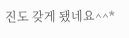진도 갖게 됐네요^^*